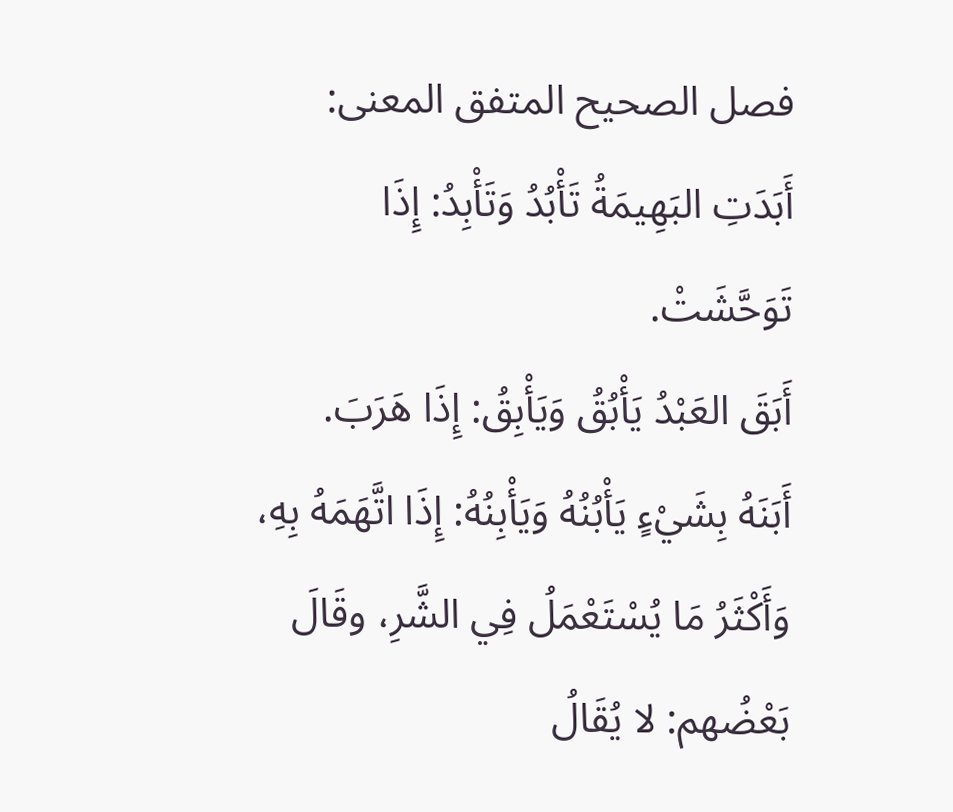فصل الصحيح المتفق المعنى:
أَبَدَتِ البَهِيمَةُ تَأْبُدُ وَتَأْبِدُ: إِذَا تَوَحَّشَتْ.
أَبَقَ العَبْدُ يَأْبُقُ وَيَأْبِقُ: إِذَا هَرَبَ.
أَبَنَهُ بِشَيْءٍ يَأْبُنُهُ وَيَأْبِنُهُ: إِذَا اتَّهَمَهُ بِهِ، وَأَكْثَرُ مَا يُسْتَعْمَلُ فِي الشَّرِ، وقَالَ بَعْضُهم: لا يُقَالُ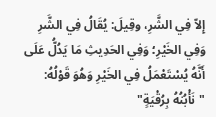إِلاّ فِي الشَّرِ، وقِيلَ: يُقَالُ فِي الشَّرِ وَفِي الخَيْرِ؛ وَفِي الحَدِيثِ مَا يَدُلُّ عَلَى أَنَّهُ يُسْتَعْمَلُ فِي الخَيْرِ وَهُوَ قَوْلُهُ: "نَأْبُنُهُ بِرُقْيَةٍ"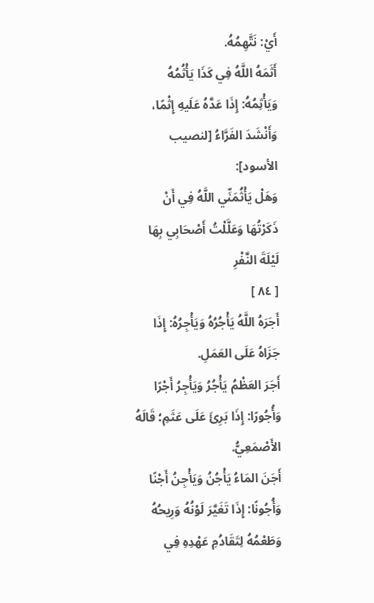أَيْ: نَتَّهِمُهُ.
أَثَمَهُ اللَّهُ فِي كَذَا يَأْثُمُهُ وَيَأْثِمُهُ: إِذَا عَدَّهُ عَلَيهِ إِثْمًا، وَأَنْشَدَ الفَرَّاءُ [لنصيب الأسود]:
وَهَلْ يَأْثُمَنِّي اللَّهُ فِي أَنْ ذَكَرْتُهَا وَعَلَّلْتُ أَصْحَابِي بِهَا لَيْلَةَ النَّفْرِ
[ ٨٤ ]
أَجَرَهُ اللَّهُ يَأْجُرُهُ وَيَأْجِرُهُ: إِذَا جَزَاهُ عَلَى العَمَلِ.
أَجَرَ العَظْمُ يَأْجُرُ وَيَأْجِرُ أَجْرًا وَأُجُورًا: إِذَا بَرِئَ عَلَى عَثَمِ؛ قَالَهُ الأَصْمَعِيُّ.
أَجَنَ المَاءُ يَأْجُنُ وَيَأْجِنُ أَجْنًا وَأُجُونًا: إِذَا تَغَيَّرَ لَوْنُهُ وَرِيحُهُ وَطَعْمُهُ لِتَقَادُمِ عَهْدِهِ فِي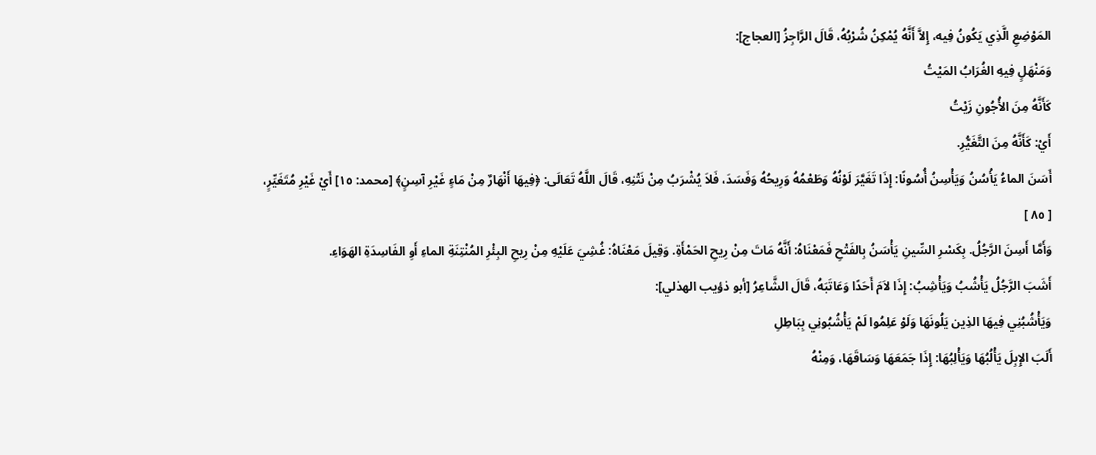المَوْضِعِ الَّذِي يَكُونُ فِيه، إِلاَّ أَنَّهُ يُمْكِنُ شُرْبُهُ، قَالَ الرَّاجِزُ [العجاج]:
وَمَنْهَلٍ فِيهِ الغُرَابُ المَيْتُ
كَأَنَّهُ مِنَ الأُجُونِ زَيْتُ
أَيْ: كَأَنَّهُ مِنَ التَّغَيُّرِ.
أَسَنَ الماءُ يَأْسُنُ وَيَأْسِنُ أُسُونًا: إِذَا تَغَيَّرَ لَوْنُهُ وَطَعْمُهُ وَرِيحُهُ وَفَسَدَ، فَلاَ يُشْرَبُ مِنْ نَتْنِهِ، قَالَ اللَّهُ تَعَالَى: ﴿فِيهَا أَنْهَارٌ مِنْ مَاءٍ غَيْرِ آسِنٍ﴾ [محمد: ١٥] أَيْ غَيْرِ مُتَغَيِّرٍ،
[ ٨٥ ]
وَأَمَّا أَسِنَ الرَّجُلُ. بِكَسْرِ السِّينِ يَأْسَنُ بِالفَتْحِ فَمَعْنَاهُ: أَنَّهُ مَاتَ مِنْ رِيحِ الحَمْأَةِ. وَقِيلَ مَعْنَاهُ: غُشِيَ عَلَيْهِ مِنْ رِيحِ البِئْرِ المُنْتِنَةِ الماءِ أَوِ الفَاسِدَةِ الهَوَاءِ.
أَشَبَ الرَّجُلُ يَأْشُبُ وَيَأْشِبُ: إِذَا لاَمَ أَحَدًا وَعَاتَبَهُ، قَالَ الشَّاعِرُ [أبو ذؤيب الهذلي]:
وَيَأْشُبُنِي فِيهَا الذِين يَلُونَهَا وَلَوْ عَلِمُوا لَمْ يَأْشُبُونِي بِبَاطِلِ
أَلَبَ الإِبِلَ يَأْلُبُهَا وَيَأْلِبُهَا: إِذَا جَمَعَهَا وَسَاقَهَا، وَمِنْهُ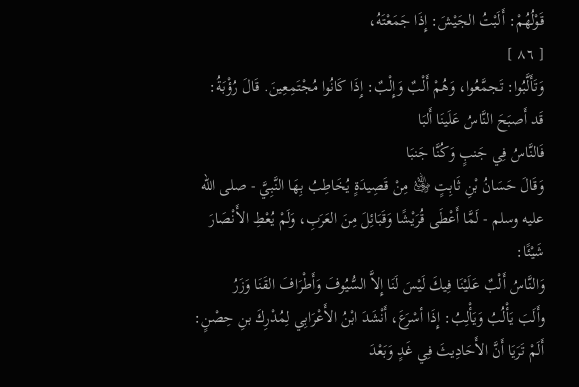قَوْلُهُمْ: أَلَبْتُ الجَيْشَ: إِذَا جَمَعْتَهُ،
[ ٨٦ ]
وَتَأَلَّبُوا: تَجمَّعُوا، وَهُمْ أَلْبٌ وَإِلْبٌ: إِذَا كَانُوا مُجْتَمِعِينَ. قَالَ رُؤْبَةُ:
قَد أَصبَحَ النَّاسُ عَلَينَا أَلبَا
فَالنَّاسُ فِي جَنبٍ وَكُنَّا جَنبَا
وَقَالَ حَسَانُ بْنِ ثَابِتٍ ﵁ مِنْ قَصِيدَةٍ يُخَاطِبُ بِهَا النَّبِيَّ - صلى الله عليه وسلم - لَمَّا أَعْطَى قُرَيْشًا وَقَبَائِلَ مِنَ العَرَبِ، وَلَمْ يُعْطِ الأَنْصَارَ شَيْئًا:
وَالنَّاسُ أَلْبٌ عَلَيْنَا فِيكَ لَيْسَ لَنَا إِلاَّ السُّيُوفَ وَأَطْرَافَ القَنَا وَزَرُ
وأَلَبَ يَأْلُبُ وَيَأْلِبُ: إِذَا أسْرَعَ، أَنْشَدَ ابْنُ الأَعْرَابِي لِمُدْرِكَ بنِ حِصْنٍ:
أَلَمْ تَرَيَا أَنَّ الأَحَادِيثَ فِي غَدٍ وَبَعْدَ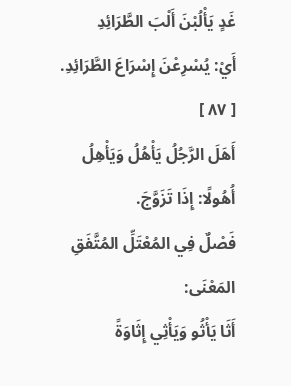غَدٍ يَأْلُبْنَ أَلْبَ الطَّرَائِدِ
أَيْ: يُسْرِعْنَ إِسْرَاعَ الطَّرَائِدِ.
[ ٨٧ ]
أَهَلَ الرَّجُلُ يَأْهُلُ وَيَأْهِلُ أُهُولًا: إِذَا تَزَوَّجَ.
فَصْلٌ فِي المُعْتَلِّ المُتَّفَقِ المَعْنَى:
أَثَا يَأْثُو وَيَأْثِي إِثَاوَةً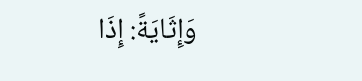وَإِثَايَةً: إِذَا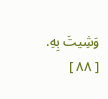وَشِيتَ بِهِ.
[ ٨٨ ]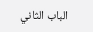الباب الثاني